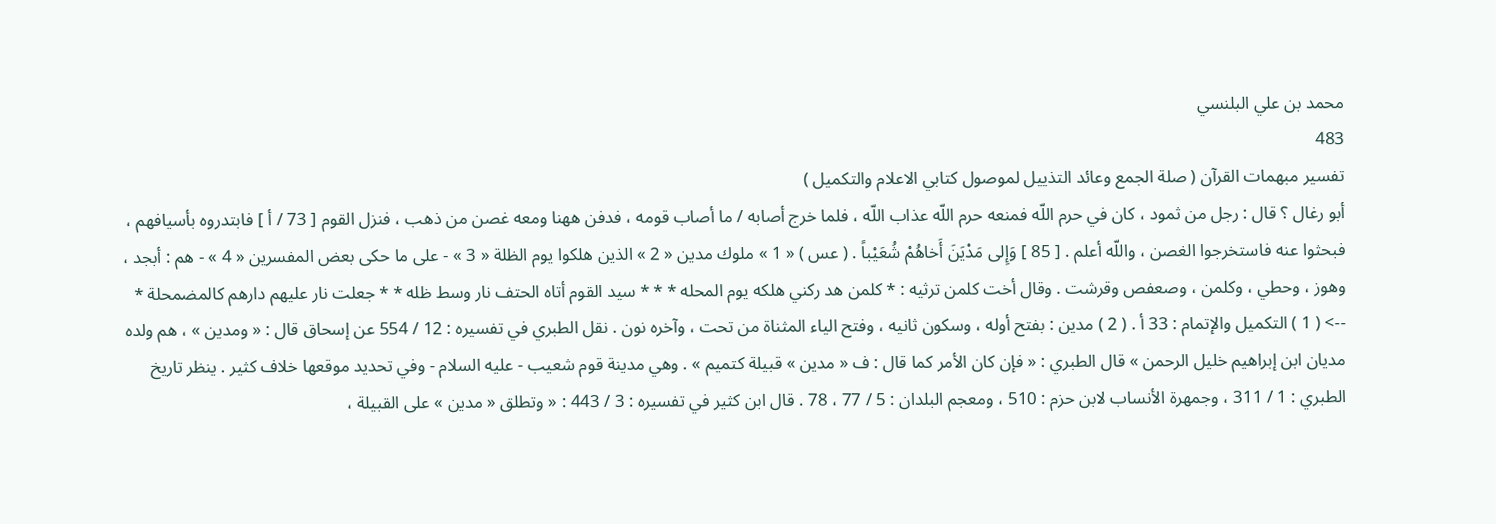محمد بن علي البلنسي
483
تفسير مبهمات القرآن ( صلة الجمع وعائد التذييل لموصول كتابي الاعلام والتكميل )
أبو رغال ؟ قال : رجل من ثمود ، كان في حرم اللّه فمنعه حرم اللّه عذاب اللّه ، فلما خرج أصابه / ما أصاب قومه ، فدفن ههنا ومعه غصن من ذهب ، فنزل القوم [ 73 / أ ] فابتدروه بأسيافهم ، فبحثوا عنه فاستخرجوا الغصن ، واللّه أعلم . [ 85 ] وَإِلى مَدْيَنَ أَخاهُمْ شُعَيْباً . ( عس ) « 1 » ملوك مدين « 2 » الذين هلكوا يوم الظلة « 3 » - على ما حكى بعض المفسرين « 4 » - هم : أبجد ، وهوز ، وحطي ، وكلمن ، وصعفص وقرشت . وقال أخت كلمن ترثيه : * كلمن هد ركني هلكه يوم المحله * * * سيد القوم أتاه الحتف نار وسط ظله * * جعلت نار عليهم دارهم كالمضمحلة *
--> ( 1 ) التكميل والإتمام : 33 أ . ( 2 ) مدين : بفتح أوله ، وسكون ثانيه ، وفتح الياء المثناة من تحت ، وآخره نون . نقل الطبري في تفسيره : 12 / 554 عن إسحاق قال : « ومدين » ، هم ولده مديان ابن إبراهيم خليل الرحمن » قال الطبري : « فإن كان الأمر كما قال : ف « مدين » قبيلة كتميم » . وهي مدينة قوم شعيب - عليه السلام - وفي تحديد موقعها خلاف كثير . ينظر تاريخ الطبري : 1 / 311 ، وجمهرة الأنساب لابن حزم : 510 ، ومعجم البلدان : 5 / 77 ، 78 . قال ابن كثير في تفسيره : 3 / 443 : « وتطلق « مدين » على القبيلة ،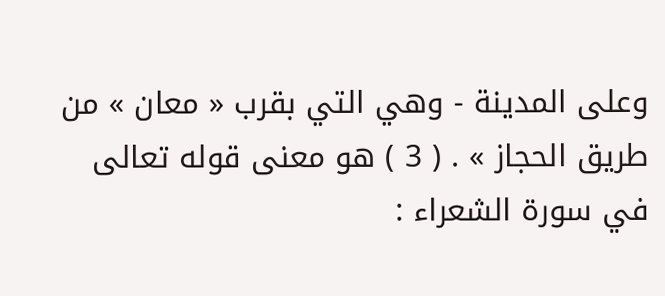وعلى المدينة - وهي التي بقرب « معان » من طريق الحجاز » . ( 3 ) هو معنى قوله تعالى في سورة الشعراء :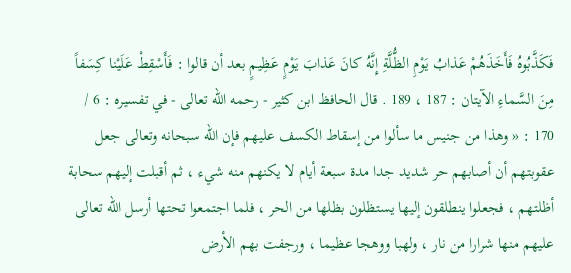فَكَذَّبُوهُ فَأَخَذَهُمْ عَذابُ يَوْمِ الظُّلَّةِ إِنَّهُ كانَ عَذابَ يَوْمٍ عَظِيمٍ بعد أن قالوا : فَأَسْقِطْ عَلَيْنا كِسَفاً مِنَ السَّماءِ الآيتان : 187 ، 189 . قال الحافظ ابن كثير - رحمه اللّه تعالى - في تفسيره : 6 / 170 : « وهذا من جنيس ما سألوا من إسقاط الكسف عليهم فإن اللّه سبحانه وتعالى جعل عقوبتهم أن أصابهم حر شديد جدا مدة سبعة أيام لا يكنهم منه شيء ، ثم أقبلت إليهم سحابة أظلتهم ، فجعلوا ينطلقون إليها يستظلون بظلها من الحر ، فلما اجتمعوا تحتها أرسل اللّه تعالى عليهم منها شرارا من نار ، ولهبا ووهجا عظيما ، ورجفت بهم الأرض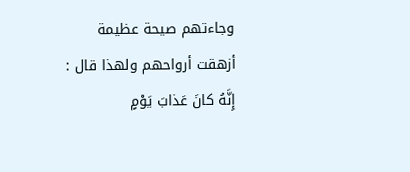وجاءتهم صيحة عظيمة أزهقت أرواحهم ولهذا قال : إِنَّهُ كانَ عَذابَ يَوْمٍ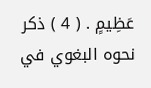عَظِيمٍ . ( 4 ) ذكر نحوه البغوي في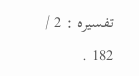تفسيره : 2 / 182 .